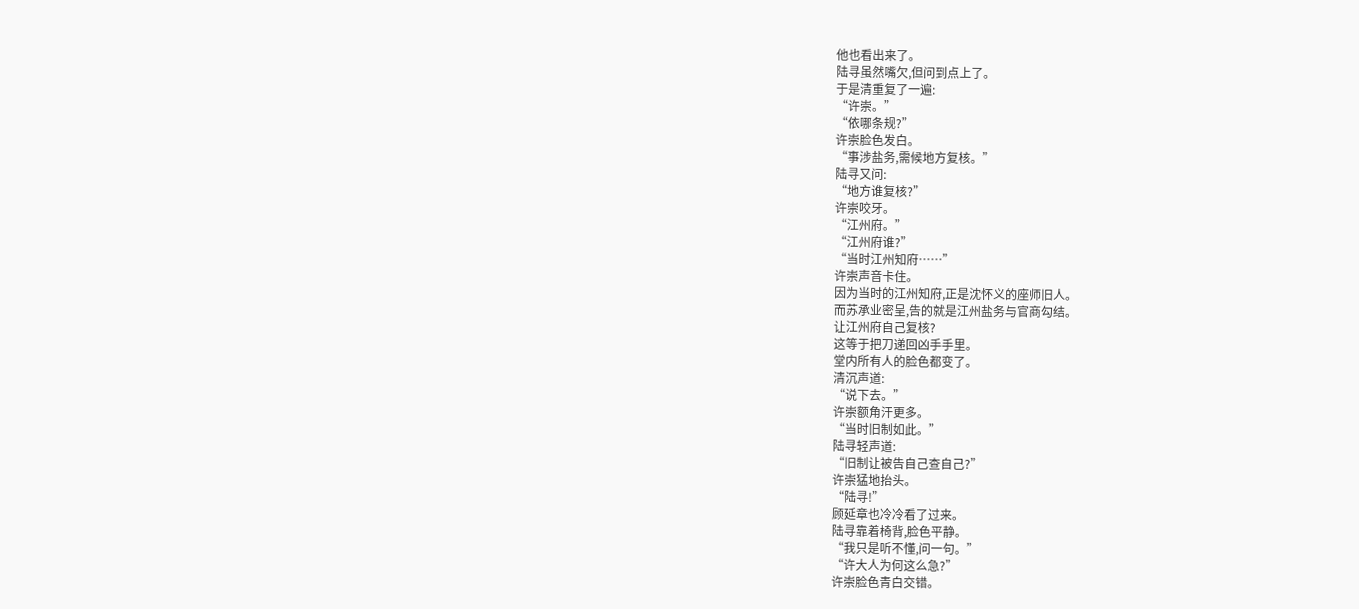他也看出来了。
陆寻虽然嘴欠,但问到点上了。
于是清重复了一遍:
“许崇。”
“依哪条规?”
许崇脸色发白。
“事涉盐务,需候地方复核。”
陆寻又问:
“地方谁复核?”
许崇咬牙。
“江州府。”
“江州府谁?”
“当时江州知府……”
许崇声音卡住。
因为当时的江州知府,正是沈怀义的座师旧人。
而苏承业密呈,告的就是江州盐务与官商勾结。
让江州府自己复核?
这等于把刀递回凶手手里。
堂内所有人的脸色都变了。
清沉声道:
“说下去。”
许崇额角汗更多。
“当时旧制如此。”
陆寻轻声道:
“旧制让被告自己查自己?”
许崇猛地抬头。
“陆寻!”
顾延章也冷冷看了过来。
陆寻靠着椅背,脸色平静。
“我只是听不懂,问一句。”
“许大人为何这么急?”
许崇脸色青白交错。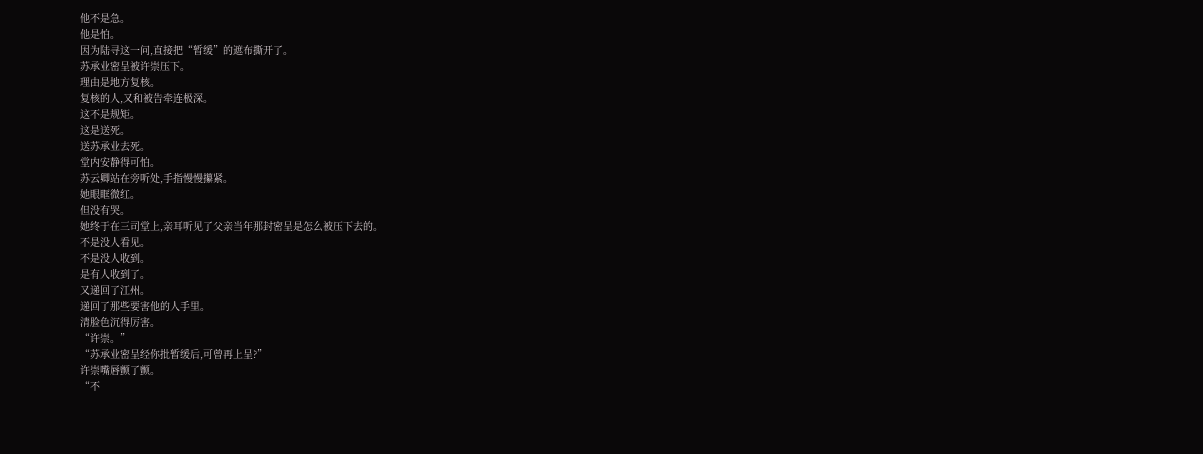他不是急。
他是怕。
因为陆寻这一问,直接把“暂缓”的遮布撕开了。
苏承业密呈被许崇压下。
理由是地方复核。
复核的人,又和被告牵连极深。
这不是规矩。
这是送死。
送苏承业去死。
堂内安静得可怕。
苏云卿站在旁听处,手指慢慢攥紧。
她眼眶微红。
但没有哭。
她终于在三司堂上,亲耳听见了父亲当年那封密呈是怎么被压下去的。
不是没人看见。
不是没人收到。
是有人收到了。
又递回了江州。
递回了那些要害他的人手里。
清脸色沉得厉害。
“许崇。”
“苏承业密呈经你批暂缓后,可曾再上呈?”
许崇嘴唇颤了颤。
“不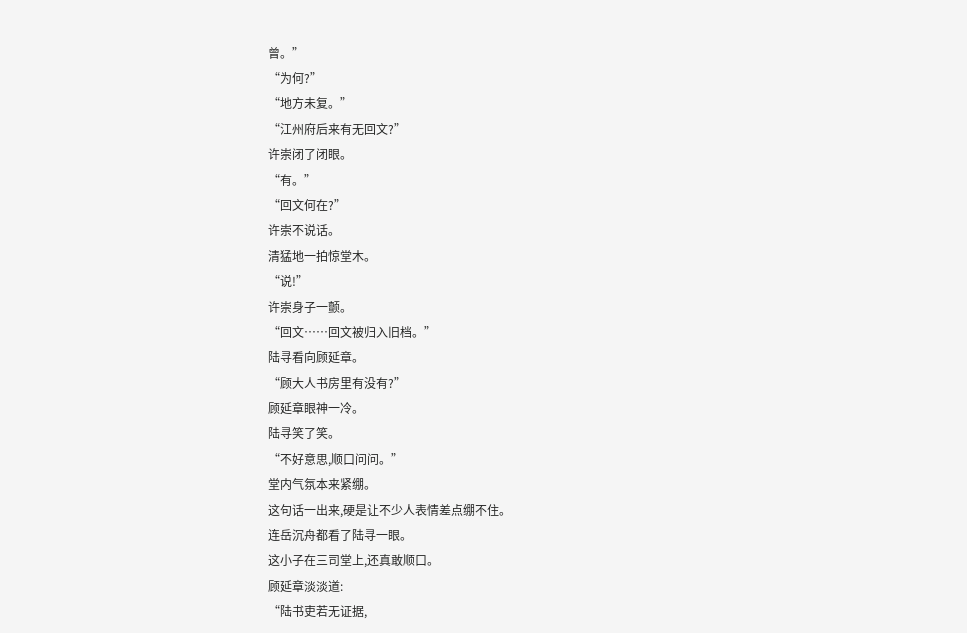曾。”
“为何?”
“地方未复。”
“江州府后来有无回文?”
许崇闭了闭眼。
“有。”
“回文何在?”
许崇不说话。
清猛地一拍惊堂木。
“说!”
许崇身子一颤。
“回文……回文被归入旧档。”
陆寻看向顾延章。
“顾大人书房里有没有?”
顾延章眼神一冷。
陆寻笑了笑。
“不好意思,顺口问问。”
堂内气氛本来紧绷。
这句话一出来,硬是让不少人表情差点绷不住。
连岳沉舟都看了陆寻一眼。
这小子在三司堂上,还真敢顺口。
顾延章淡淡道:
“陆书吏若无证据,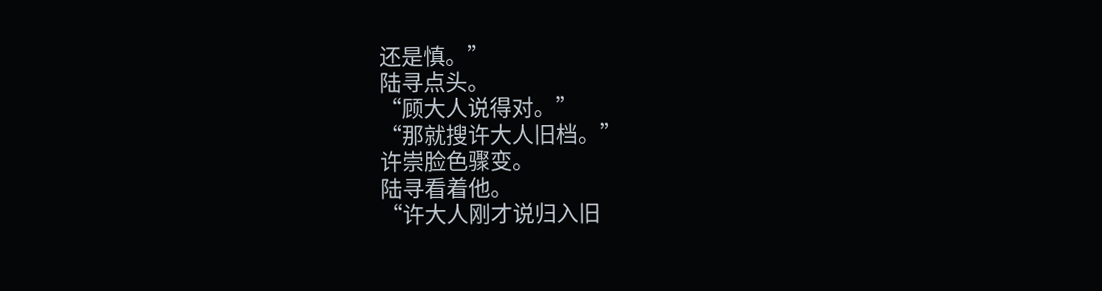还是慎。”
陆寻点头。
“顾大人说得对。”
“那就搜许大人旧档。”
许崇脸色骤变。
陆寻看着他。
“许大人刚才说归入旧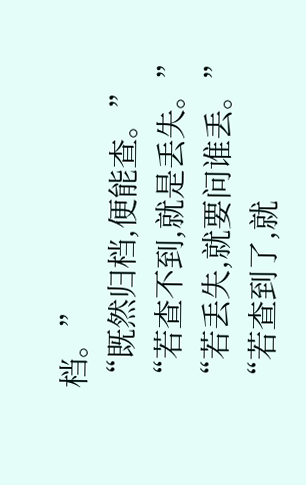档。”
“既然归档,便能查。”
“若查不到,就是丢失。”
“若丢失,就要问谁丢。”
“若查到了,就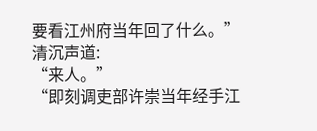要看江州府当年回了什么。”
清沉声道:
“来人。”
“即刻调吏部许崇当年经手江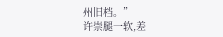州旧档。”
许崇腿一软,差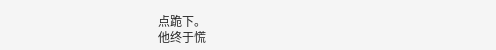点跪下。
他终于慌